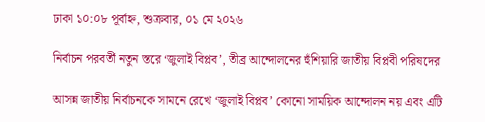ঢাকা ১০:০৮ পূর্বাহ্ন, শুক্রবার, ০১ মে ২০২৬

নির্বাচন পরবর্তী নতুন স্তরে ‘জুলাই বিপ্লব’, তীব্র আন্দোলনের হুঁশিয়ারি জাতীয় বিপ্লবী পরিষদের

আসন্ন জাতীয় নির্বাচনকে সামনে রেখে ‘জুলাই বিপ্লব’ কোনো সাময়িক আন্দোলন নয় এবং এটি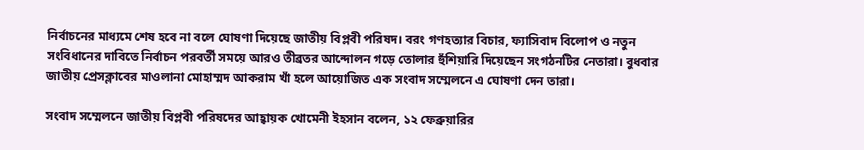নির্বাচনের মাধ্যমে শেষ হবে না বলে ঘোষণা দিয়েছে জাতীয় বিপ্লবী পরিষদ। বরং গণহত্যার বিচার, ফ্যাসিবাদ বিলোপ ও নতুন সংবিধানের দাবিতে নির্বাচন পরবর্তী সময়ে আরও তীব্রতর আন্দোলন গড়ে তোলার হুঁশিয়ারি দিয়েছেন সংগঠনটির নেতারা। বুধবার জাতীয় প্রেসক্লাবের মাওলানা মোহাম্মদ আকরাম খাঁ হলে আয়োজিত এক সংবাদ সম্মেলনে এ ঘোষণা দেন তারা।

সংবাদ সম্মেলনে জাতীয় বিপ্লবী পরিষদের আহ্বায়ক খোমেনী ইহসান বলেন, ১২ ফেব্রুয়ারির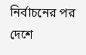নির্বাচনের পর দেশে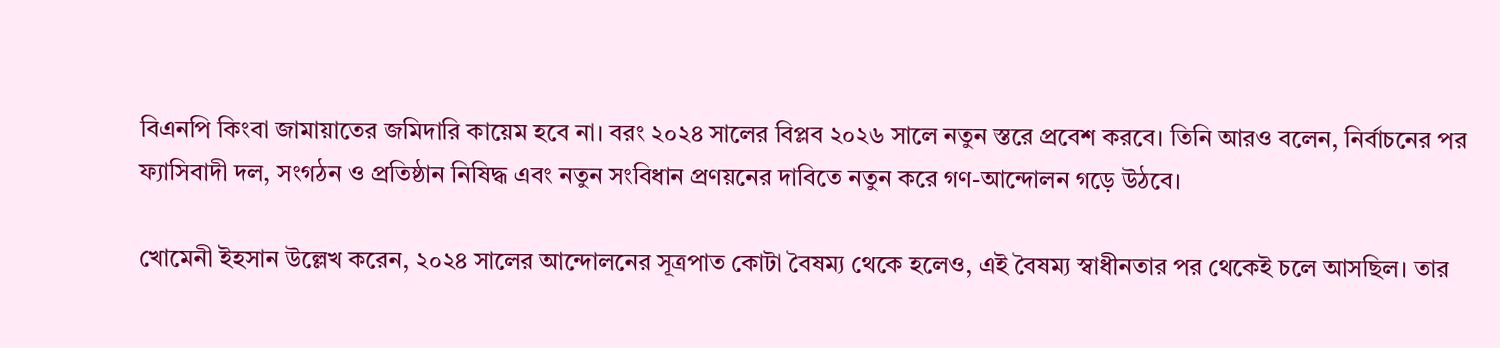বিএনপি কিংবা জামায়াতের জমিদারি কায়েম হবে না। বরং ২০২৪ সালের বিপ্লব ২০২৬ সালে নতুন স্তরে প্রবেশ করবে। তিনি আরও বলেন, নির্বাচনের পর ফ্যাসিবাদী দল, সংগঠন ও প্রতিষ্ঠান নিষিদ্ধ এবং নতুন সংবিধান প্রণয়নের দাবিতে নতুন করে গণ-আন্দোলন গড়ে উঠবে।

খোমেনী ইহসান উল্লেখ করেন, ২০২৪ সালের আন্দোলনের সূত্রপাত কোটা বৈষম্য থেকে হলেও, এই বৈষম্য স্বাধীনতার পর থেকেই চলে আসছিল। তার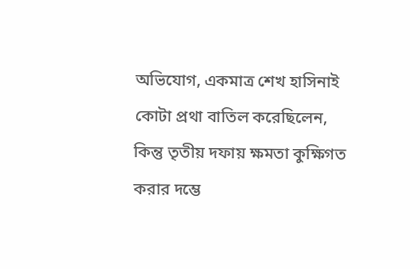অভিযোগ, একমাত্র শেখ হাসিনাই কোটা প্রথা বাতিল করেছিলেন, কিন্তু তৃতীয় দফায় ক্ষমতা কুক্ষিগত করার দম্ভে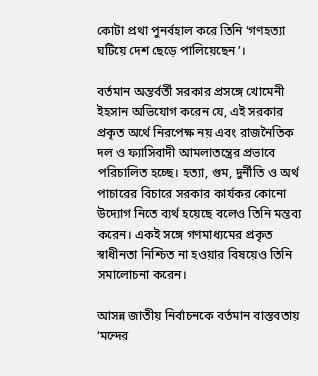কোটা প্রথা পুনর্বহাল করে তিনি ‘গণহত্যা ঘটিয়ে দেশ ছেড়ে পালিয়েছেন’।

বর্তমান অন্তর্বর্তী সরকার প্রসঙ্গে খোমেনী ইহসান অভিযোগ করেন যে, এই সরকার প্রকৃত অর্থে নিরপেক্ষ নয় এবং রাজনৈতিক দল ও ফ্যাসিবাদী আমলাতন্ত্রের প্রভাবে পরিচালিত হচ্ছে। হত্যা, গুম, দুর্নীতি ও অর্থ পাচারের বিচারে সরকার কার্যকর কোনো উদ্যোগ নিতে ব্যর্থ হয়েছে বলেও তিনি মন্তব্য করেন। একই সঙ্গে গণমাধ্যমের প্রকৃত স্বাধীনতা নিশ্চিত না হওয়ার বিষয়েও তিনি সমালোচনা করেন।

আসন্ন জাতীয় নির্বাচনকে বর্তমান বাস্তবতায় ‘মন্দের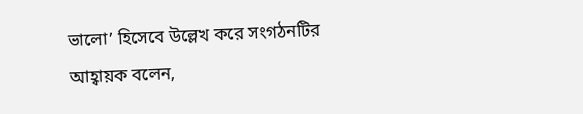ভালো’ হিসেবে উল্লেখ করে সংগঠনটির আহ্বায়ক বলেন,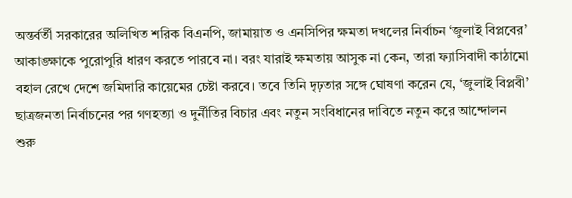অন্তর্বর্তী সরকারের অলিখিত শরিক বিএনপি, জামায়াত ও এনসিপির ক্ষমতা দখলের নির্বাচন ‘জুলাই বিপ্লবের’ আকাঙ্ক্ষাকে পুরোপুরি ধারণ করতে পারবে না। বরং যারাই ক্ষমতায় আসুক না কেন, তারা ফ্যাসিবাদী কাঠামো বহাল রেখে দেশে জমিদারি কায়েমের চেষ্টা করবে। তবে তিনি দৃঢ়তার সঙ্গে ঘোষণা করেন যে, ‘জুলাই বিপ্লবী’ ছাত্রজনতা নির্বাচনের পর গণহত্যা ও দুর্নীতির বিচার এবং নতুন সংবিধানের দাবিতে নতুন করে আন্দোলন শুরু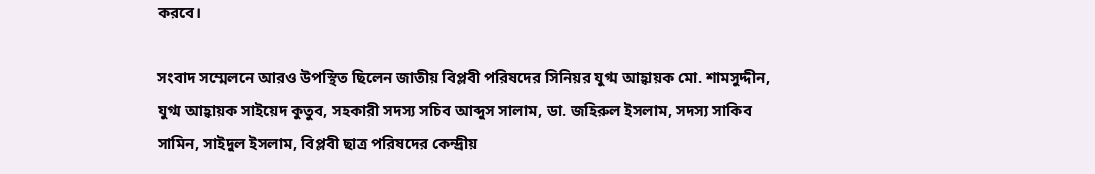করবে।

সংবাদ সম্মেলনে আরও উপস্থিত ছিলেন জাতীয় বিপ্লবী পরিষদের সিনিয়র যুগ্ম আহ্বায়ক মো. শামসুদ্দীন, যুগ্ম আহ্বায়ক সাইয়েদ কুতুব, সহকারী সদস্য সচিব আব্দুস সালাম, ডা. জহিরুল ইসলাম, সদস্য সাকিব সামিন, সাইদুল ইসলাম, বিপ্লবী ছাত্র পরিষদের কেন্দ্রীয়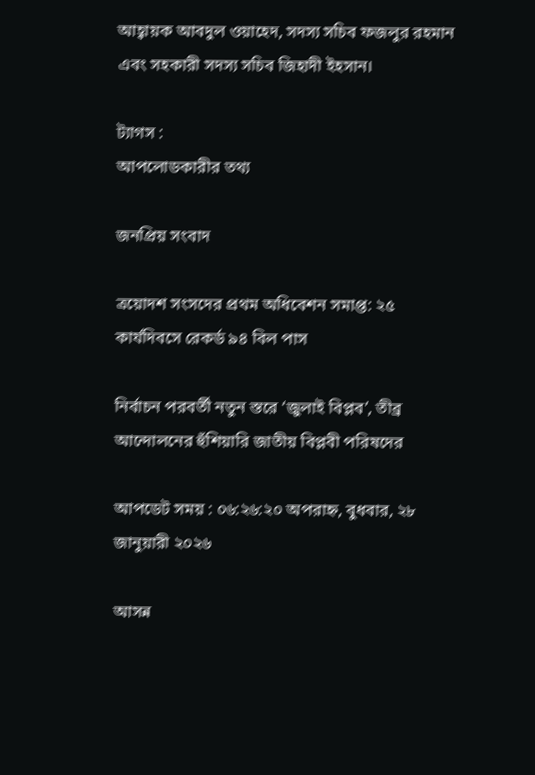আহ্বায়ক আবদুল ওয়াহেদ, সদস্য সচিব ফজলুর রহমান এবং সহকারী সদস্য সচিব জিহাদী ইহসান।

ট্যাগস :
আপলোডকারীর তথ্য

জনপ্রিয় সংবাদ

ত্রয়োদশ সংসদের প্রথম অধিবেশন সমাপ্ত: ২৫ কার্যদিবসে রেকর্ড ৯৪ বিল পাস

নির্বাচন পরবর্তী নতুন স্তরে ‘জুলাই বিপ্লব’, তীব্র আন্দোলনের হুঁশিয়ারি জাতীয় বিপ্লবী পরিষদের

আপডেট সময় : ০৬:২৬:২০ অপরাহ্ন, বুধবার, ২৮ জানুয়ারী ২০২৬

আসন্ন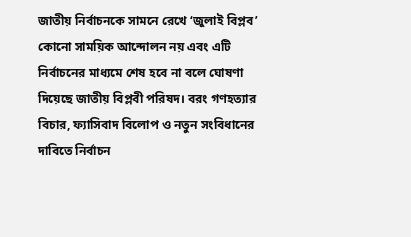জাতীয় নির্বাচনকে সামনে রেখে ‘জুলাই বিপ্লব’ কোনো সাময়িক আন্দোলন নয় এবং এটি নির্বাচনের মাধ্যমে শেষ হবে না বলে ঘোষণা দিয়েছে জাতীয় বিপ্লবী পরিষদ। বরং গণহত্যার বিচার, ফ্যাসিবাদ বিলোপ ও নতুন সংবিধানের দাবিতে নির্বাচন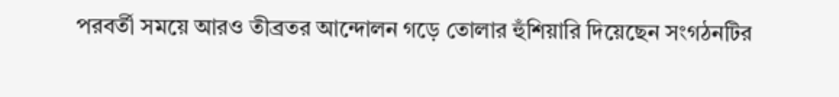পরবর্তী সময়ে আরও তীব্রতর আন্দোলন গড়ে তোলার হুঁশিয়ারি দিয়েছেন সংগঠনটির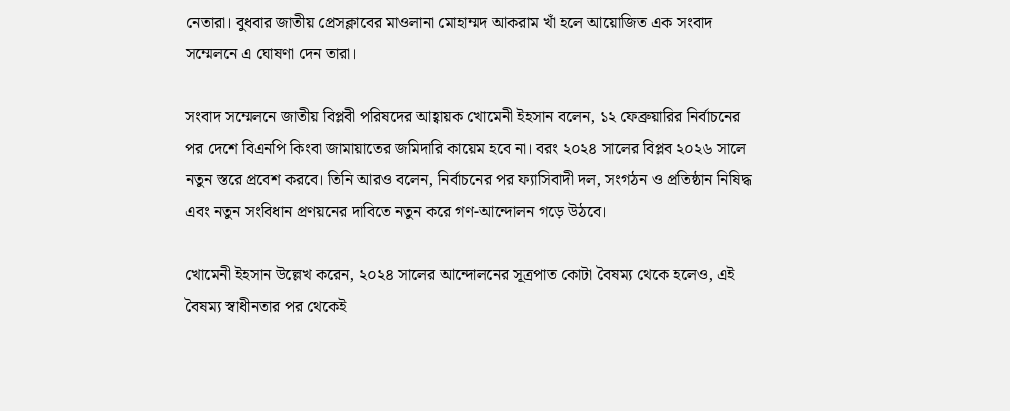নেতারা। বুধবার জাতীয় প্রেসক্লাবের মাওলানা মোহাম্মদ আকরাম খাঁ হলে আয়োজিত এক সংবাদ সম্মেলনে এ ঘোষণা দেন তারা।

সংবাদ সম্মেলনে জাতীয় বিপ্লবী পরিষদের আহ্বায়ক খোমেনী ইহসান বলেন, ১২ ফেব্রুয়ারির নির্বাচনের পর দেশে বিএনপি কিংবা জামায়াতের জমিদারি কায়েম হবে না। বরং ২০২৪ সালের বিপ্লব ২০২৬ সালে নতুন স্তরে প্রবেশ করবে। তিনি আরও বলেন, নির্বাচনের পর ফ্যাসিবাদী দল, সংগঠন ও প্রতিষ্ঠান নিষিদ্ধ এবং নতুন সংবিধান প্রণয়নের দাবিতে নতুন করে গণ-আন্দোলন গড়ে উঠবে।

খোমেনী ইহসান উল্লেখ করেন, ২০২৪ সালের আন্দোলনের সূত্রপাত কোটা বৈষম্য থেকে হলেও, এই বৈষম্য স্বাধীনতার পর থেকেই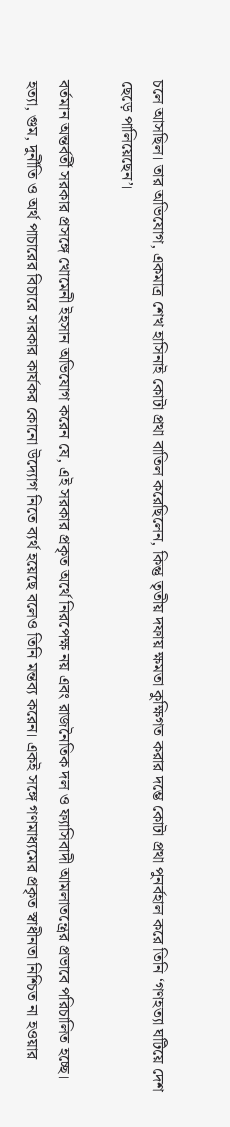চলে আসছিল। তার অভিযোগ, একমাত্র শেখ হাসিনাই কোটা প্রথা বাতিল করেছিলেন, কিন্তু তৃতীয় দফায় ক্ষমতা কুক্ষিগত করার দম্ভে কোটা প্রথা পুনর্বহাল করে তিনি ‘গণহত্যা ঘটিয়ে দেশ ছেড়ে পালিয়েছেন’।

বর্তমান অন্তর্বর্তী সরকার প্রসঙ্গে খোমেনী ইহসান অভিযোগ করেন যে, এই সরকার প্রকৃত অর্থে নিরপেক্ষ নয় এবং রাজনৈতিক দল ও ফ্যাসিবাদী আমলাতন্ত্রের প্রভাবে পরিচালিত হচ্ছে। হত্যা, গুম, দুর্নীতি ও অর্থ পাচারের বিচারে সরকার কার্যকর কোনো উদ্যোগ নিতে ব্যর্থ হয়েছে বলেও তিনি মন্তব্য করেন। একই সঙ্গে গণমাধ্যমের প্রকৃত স্বাধীনতা নিশ্চিত না হওয়ার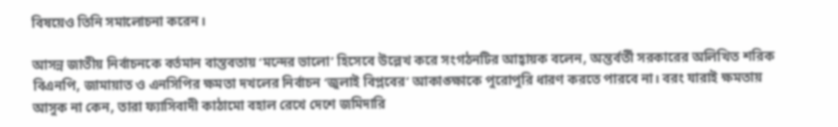বিষয়েও তিনি সমালোচনা করেন।

আসন্ন জাতীয় নির্বাচনকে বর্তমান বাস্তবতায় ‘মন্দের ভালো’ হিসেবে উল্লেখ করে সংগঠনটির আহ্বায়ক বলেন, অন্তর্বর্তী সরকারের অলিখিত শরিক বিএনপি, জামায়াত ও এনসিপির ক্ষমতা দখলের নির্বাচন ‘জুলাই বিপ্লবের’ আকাঙ্ক্ষাকে পুরোপুরি ধারণ করতে পারবে না। বরং যারাই ক্ষমতায় আসুক না কেন, তারা ফ্যাসিবাদী কাঠামো বহাল রেখে দেশে জমিদারি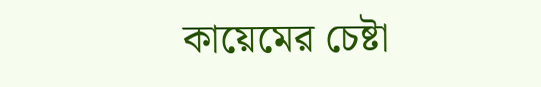কায়েমের চেষ্টা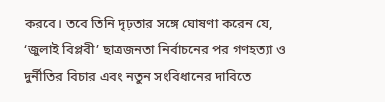করবে। তবে তিনি দৃঢ়তার সঙ্গে ঘোষণা করেন যে, ‘জুলাই বিপ্লবী’ ছাত্রজনতা নির্বাচনের পর গণহত্যা ও দুর্নীতির বিচার এবং নতুন সংবিধানের দাবিতে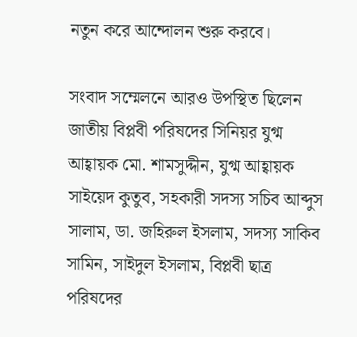নতুন করে আন্দোলন শুরু করবে।

সংবাদ সম্মেলনে আরও উপস্থিত ছিলেন জাতীয় বিপ্লবী পরিষদের সিনিয়র যুগ্ম আহ্বায়ক মো. শামসুদ্দীন, যুগ্ম আহ্বায়ক সাইয়েদ কুতুব, সহকারী সদস্য সচিব আব্দুস সালাম, ডা. জহিরুল ইসলাম, সদস্য সাকিব সামিন, সাইদুল ইসলাম, বিপ্লবী ছাত্র পরিষদের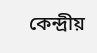কেন্দ্রীয়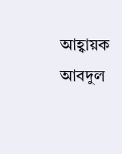আহ্বায়ক আবদুল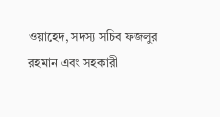ওয়াহেদ, সদস্য সচিব ফজলুর রহমান এবং সহকারী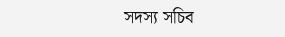সদস্য সচিব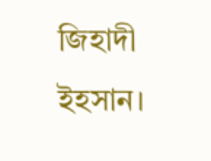জিহাদী ইহসান।